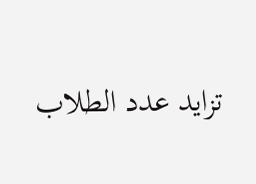تزايد عدد الطلاب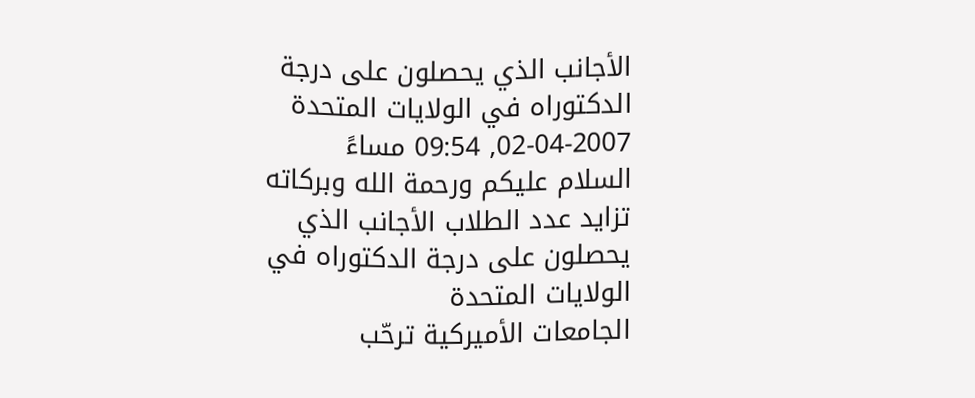الأجانب الذي يحصلون على درجة الدكتوراه في الولايات المتحدة
02-04-2007, 09:54 مساءً
السلام عليكم ورحمة الله وبركاته
تزايد عدد الطلاب الأجانب الذي يحصلون على درجة الدكتوراه في الولايات المتحدة
الجامعات الأميركية ترحّب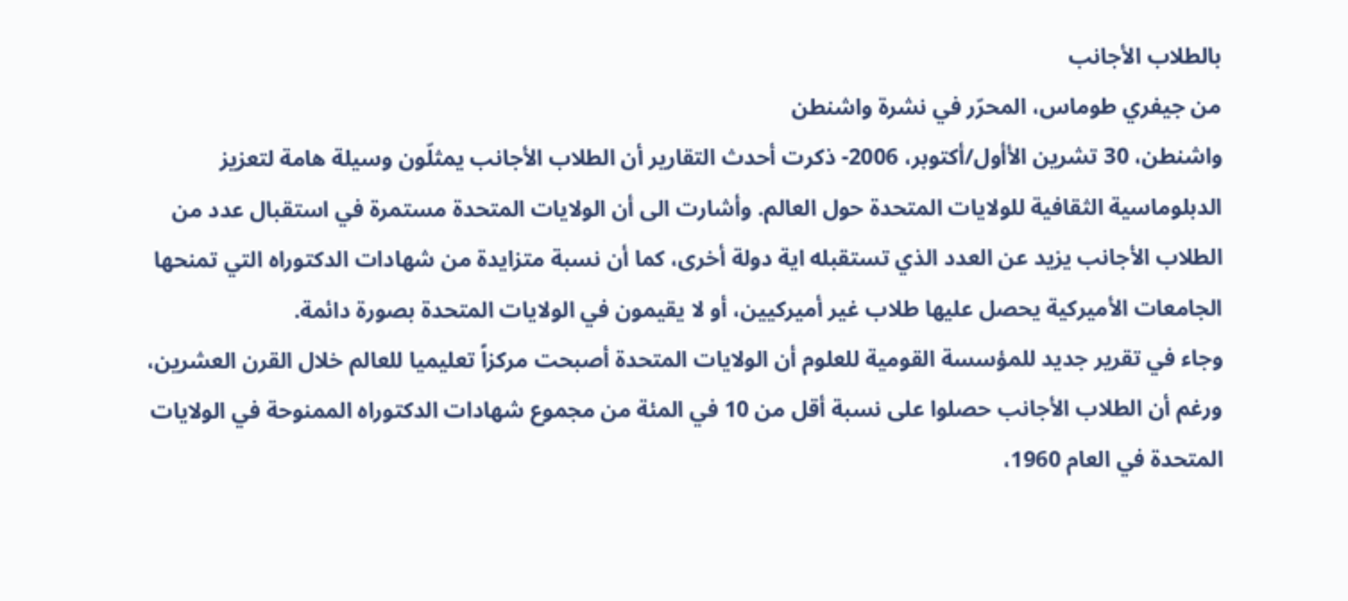بالطلاب الأجانب
من جيفري طوماس، المحرّر في نشرة واشنطن
واشنطن، 30 تشرين الأأول/أكتوبر، 2006- ذكرت أحدث التقارير أن الطلاب الأجانب يمثلّون وسيلة هامة لتعزيز الدبلوماسية الثقافية للولايات المتحدة حول العالم. وأشارت الى أن الولايات المتحدة مستمرة في استقبال عدد من الطلاب الأجانب يزيد عن العدد الذي تستقبله اية دولة أخرى، كما أن نسبة متزايدة من شهادات الدكتوراه التي تمنحها الجامعات الأميركية يحصل عليها طلاب غير أميركيين، أو لا يقيمون في الولايات المتحدة بصورة دائمة.
وجاء في تقرير جديد للمؤسسة القومية للعلوم أن الولايات المتحدة أصبحت مركزاً تعليميا للعالم خلال القرن العشرين، ورغم أن الطلاب الأجانب حصلوا على نسبة أقل من 10 في المئة من مجموع شهادات الدكتوراه الممنوحة في الولايات المتحدة في العام 1960،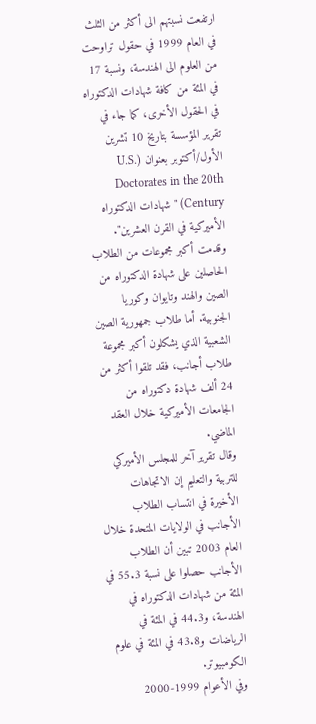ارتفعت نسبتهم الى أكثر من الثلث في العام 1999 في حقول تراوحت من العلوم الى الهندسة، ونسبة 17 في المئة من كافة شهادات الدكتوراه في الحقول الأخرى، كما جاء في تقرير المؤسسة بتاريخ 10 تشرين الأول/أكتوبر بعنوان (U.S. Doctorates in the 20th Century) "شهادات الدكتوراه الأميركية في القرن العشرين".
وقدمت أكبر مجموعات من الطلاب الحاصلين على شهادة الدكتوراه من الصين والهند وتايوان وكوريا الجنوبية. أما طلاب جمهورية الصين الشعبية الذي يشكلون أكبر مجموعة طلاب أجانب، فقد تلقوا أكثر من 24 ألف شهادة دكتوراه من الجامعات الأميركية خلال العقد الماضي.
وقال تقرير آخر للمجلس الأميركي للتربية والتعليم إن الاتجاهات الأخيرة في انتساب الطلاب الأجانب في الولايات المتحدة خلال العام 2003 تبين أن الطلاب الأجانب حصلوا على نسبة 55.3 في المئة من شهادات الدكتوراه في الهندسة، و44.3 في المئة في الرياضات و43.8 في المئة في علوم الكومبيوتر.
وفي الأعوام 1999-2000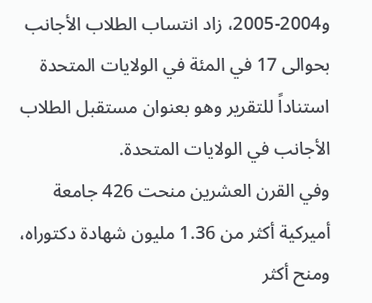و2004-2005، زاد انتساب الطلاب الأجانب بحوالى 17 في المئة في الولايات المتحدة استناداً للتقرير وهو بعنوان مستقبل الطلاب الأجانب في الولايات المتحدة.
وفي القرن العشرين منحت 426 جامعة أميركية أكثر من 1.36 مليون شهادة دكتوراه، ومنح أكثر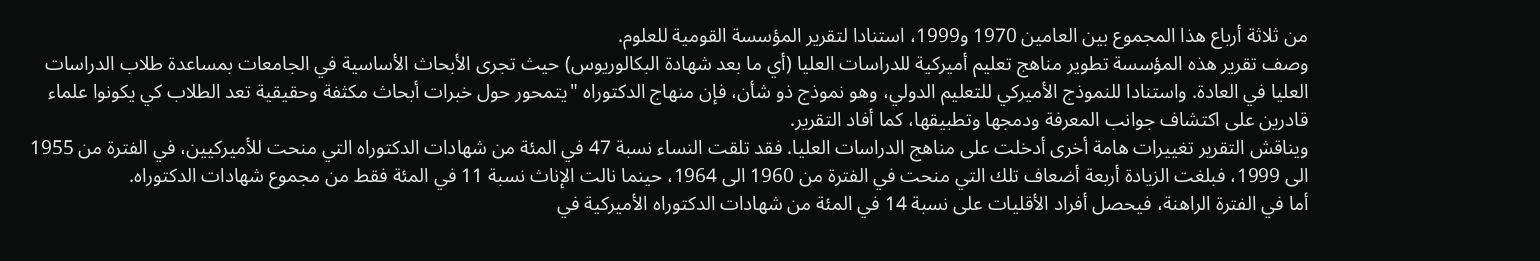من ثلاثة أرباع هذا المجموع بين العامين 1970 و1999، استنادا لتقرير المؤسسة القومية للعلوم.
وصف تقرير هذه المؤسسة تطوير مناهج تعليم أميركية للدراسات العليا (أي ما بعد شهادة البكالوريوس) حيث تجرى الأبحاث الأساسية في الجامعات بمساعدة طلاب الدراسات العليا في العادة. واستنادا للنموذج الأميركي للتعليم الدولي، وهو نموذج ذو شأن، فإن منهاج الدكتوراه "يتمحور حول خبرات أبحاث مكثفة وحقيقية تعد الطلاب كي يكونوا علماء قادرين على اكتشاف جوانب المعرفة ودمجها وتطبيقها، كما أفاد التقرير.
ويناقش التقرير تغييرات هامة أخرى أدخلت على مناهج الدراسات العليا. فقد تلقت النساء نسبة 47 في المئة من شهادات الدكتوراه التي منحت للأميركيين، في الفترة من 1955 الى 1999، فبلغت الزيادة أربعة أضعاف تلك التي منحت في الفترة من 1960 الى 1964، حينما نالت الإناث نسبة 11 في المئة فقط من مجموع شهادات الدكتوراه.
أما في الفترة الراهنة، فيحصل أفراد الأقليات على نسبة 14 في المئة من شهادات الدكتوراه الأميركية في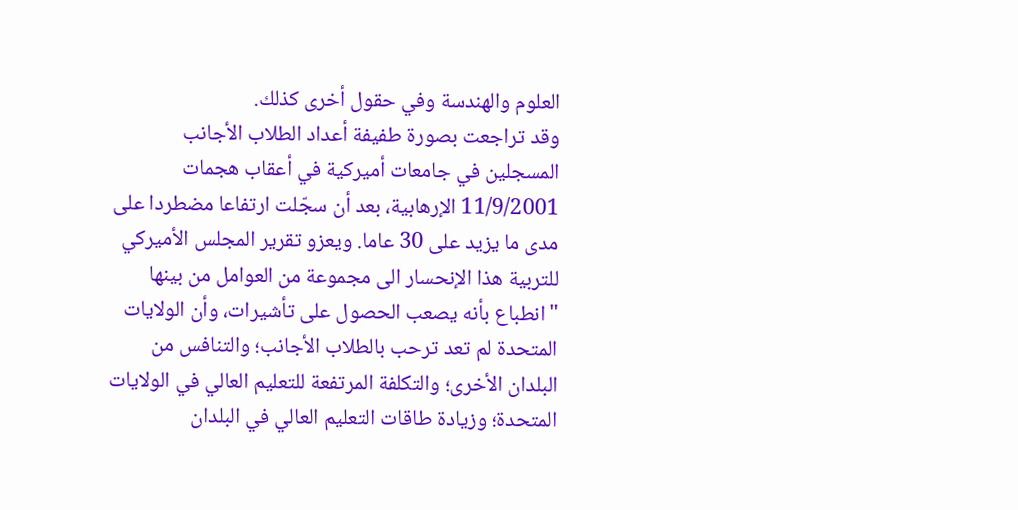العلوم والهندسة وفي حقول أخرى كذلك.
وقد تراجعت بصورة طفيفة أعداد الطلاب الأجانب المسجلين في جامعات أميركية في أعقاب هجمات 11/9/2001 الإرهابية، بعد أن سجّلت ارتفاعا مضطردا على مدى ما يزيد على 30 عاما. ويعزو تقرير المجلس الأميركي للتربية هذا الإنحسار الى مجموعة من العوامل من بينها "انطباع بأنه يصعب الحصول على تأشيرات، وأن الولايات المتحدة لم تعد ترحب بالطلاب الأجانب؛ والتنافس من البلدان الأخرى؛ والتكلفة المرتفعة للتعليم العالي في الولايات المتحدة؛ وزيادة طاقات التعليم العالي في البلدان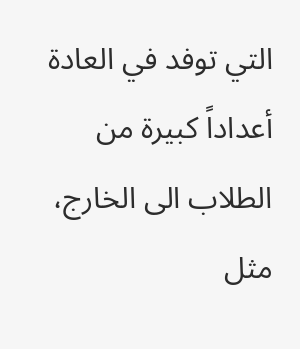التي توفد في العادة أعداداً كبيرة من الطلاب الى الخارج، مثل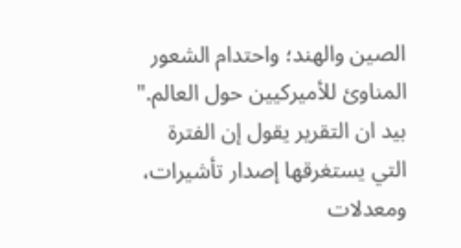الصين والهند؛ واحتدام الشعور المناوئ للأميركيين حول العالم."
بيد ان التقرير يقول إن الفترة التي يستغرقها إصدار تأشيرات، ومعدلات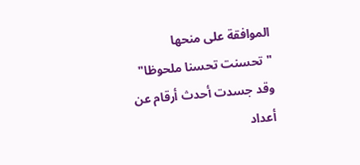الموافقة على منحها "تحسنت تحسنا ملحوظا" وقد جسدت أحدث أرقام عن أعداد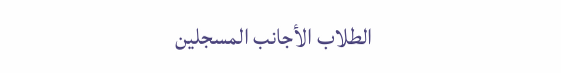الطلاب الأجانب المسجلين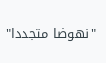"نهوضا متجددا"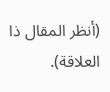(أنظر المقال ذا العلاقة).